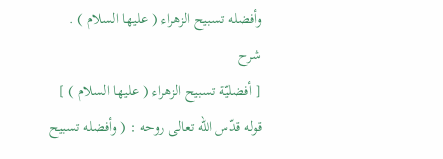وأفضله تسبيح الزهراء ( عليها السلام ) .
شرح
[ أفضليّة تسبيح الزهراء ( عليها السلام ) ]
قوله قدّس الله تعالى روحه : ( وأفضله تسبيح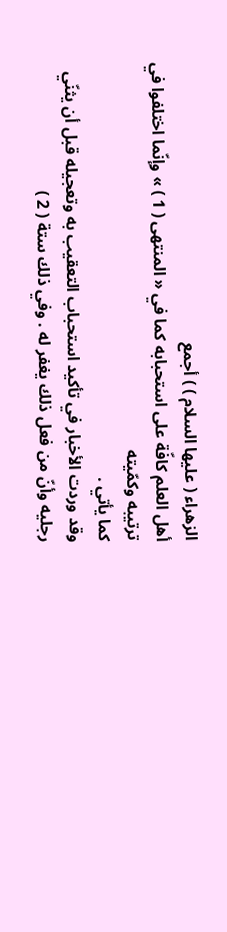الزهراء ( عليها السلام ) ) أجمع
أهل العلم كافّة على استحبابه كما في « المنتهى ( 1 ) » وإنّما اختلفوا في ترتيبه وكمّيته
كما يأتي .
وقد وردت الأخبار في تأكيد استحباب التعقيب به وتعجيله قبل أن يثنّي
رجليه وأنّ من فعل ذلك يغفر له . وفي ذلك ستة ( 2 )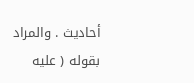أحاديث . والمراد بقوله ( عليه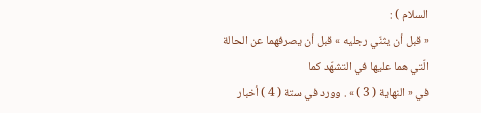السلام ) :
« قبل أن يثنّي رجليه » قبل أن يصرفهما عن الحالة الّتي هما عليها في التشهّد كما
في « النهاية ( 3 ) » . وورد في ستة ( 4 ) أخبار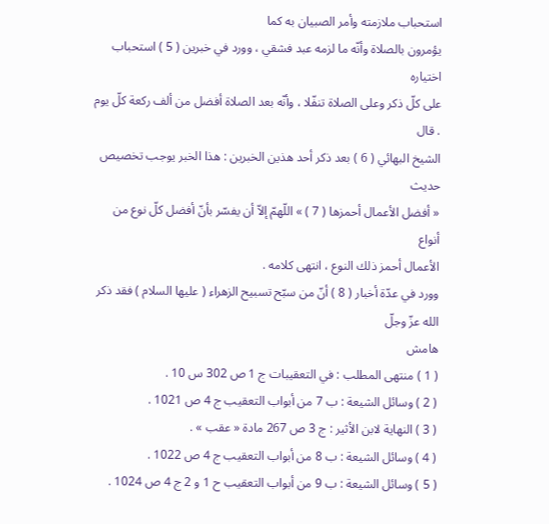استحباب ملازمته وأمر الصبيان به كما
يؤمرون بالصلاة وأنّه ما لزمه عبد فشقي ، وورد في خبرين ( 5 ) استحباب اختياره
على كلّ ذكر وعلى الصلاة تنفّلا ، وأنّه بعد الصلاة أفضل من ألف ركعة كلّ يوم . قال
الشيخ البهائي ( 6 ) بعد ذكر أحد هذين الخبرين : هذا الخبر يوجب تخصيص حديث
« أفضل الأعمال أحمزها ( 7 ) » اللّهمّ إلاّ أن يفسّر بأنّ أفضل كلّ نوع من أنواع
الأعمال أحمز ذلك النوع ، انتهى كلامه .
وورد في عدّة أخبار ( 8 ) أنّ من سبّح تسبيح الزهراء ( عليها السلام ) فقد ذكر الله عزّ وجلّ
هامش
( 1 ) منتهى المطلب : في التعقيبات ج 1 ص 302 س 10 .
( 2 ) وسائل الشيعة : ب 7 من أبواب التعقيب ج 4 ص 1021 .
( 3 ) النهاية لابن الأثير : ج 3 ص 267 مادة « عقب » .
( 4 ) وسائل الشيعة : ب 8 من أبواب التعقيب ج 4 ص 1022 .
( 5 ) وسائل الشيعة : ب 9 من أبواب التعقيب ح 1 و 2 ج 4 ص 1024 .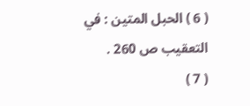( 6 ) الحبل المتين : في التعقيب ص 260 .
( 7 )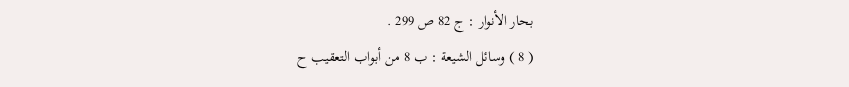بحار الأنوار : ج 82 ص 299 .
( 8 ) وسائل الشيعة : ب 8 من أبواب التعقيب ح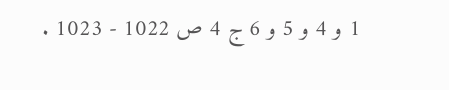1 و 4 و 5 و 6 ج 4 ص 1022 - 1023 .